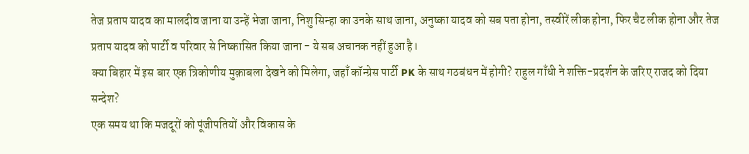तेज प्रताप यादव का मालदीव जाना या उन्हें भेजा जाना, निशु सिन्हा का उनके साथ जाना, अनुष्का यादव को सब पता होना, तस्वीरें लीक होना, फिर चैट लीक होना और तेज प्रताप यादव को पार्टी व परिवार से निष्कासित किया जाना - ये सब अचानक नहीं हुआ है।
क्या बिहार में इस बार एक त्रिकोणीय मुक़ाबला देखने को मिलेगा, जहाँ कॉन्ग्रेस पार्टी PK के साथ गठबंधन में होगी? राहुल गाँधी ने शक्ति-प्रदर्शन के जरिए राजद को दिया सन्देश?
एक समय था कि मजदूरों को पूंजीपतियों और विकास के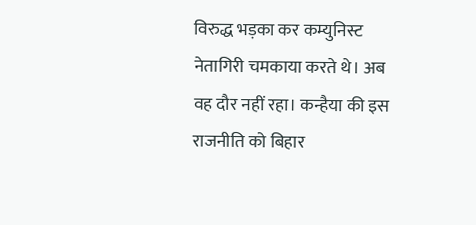विरुद्ध भड़का कर कम्युनिस्ट नेतागिरी चमकाया करते थे। अब वह दौर नहीं रहा। कन्हैया की इस राजनीति को बिहार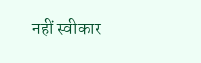नहीं स्वीकार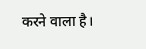करने वाला है।